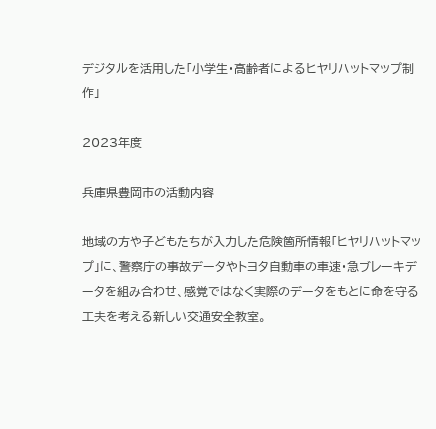デジタルを活用した「小学生・高齢者によるヒヤリハットマップ制作」

2023年度

兵庫県豊岡市の活動内容

地域の方や子どもたちが入力した危険箇所情報「ヒヤリハットマップ」に、警察庁の事故データやトヨタ自動車の車速・急ブレーキデータを組み合わせ、感覚ではなく実際のデータをもとに命を守る工夫を考える新しい交通安全教室。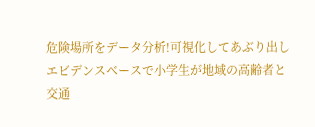危険場所をデータ分析!可視化してあぶり出し
エビデンスベースで小学生が地域の高齢者と交通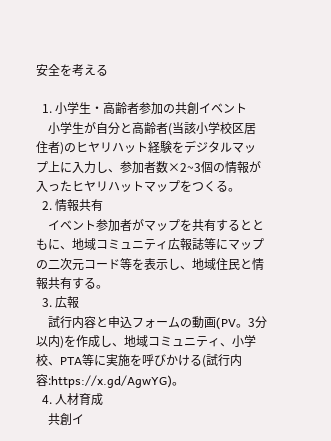安全を考える

  1. 小学生・高齢者参加の共創イベント
    小学生が自分と高齢者(当該小学校区居住者)のヒヤリハット経験をデジタルマップ上に入力し、参加者数×2~3個の情報が入ったヒヤリハットマップをつくる。
  2. 情報共有
    イベント参加者がマップを共有するとともに、地域コミュニティ広報誌等にマップの二次元コード等を表示し、地域住民と情報共有する。
  3. 広報
    試行内容と申込フォームの動画(PV。3分以内)を作成し、地域コミュニティ、小学校、PTA等に実施を呼びかける(試行内容:https://x.gd/AgwYG)。
  4. 人材育成
    共創イ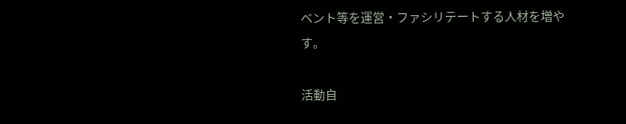ベント等を運営・ファシリテートする人材を増やす。

活動自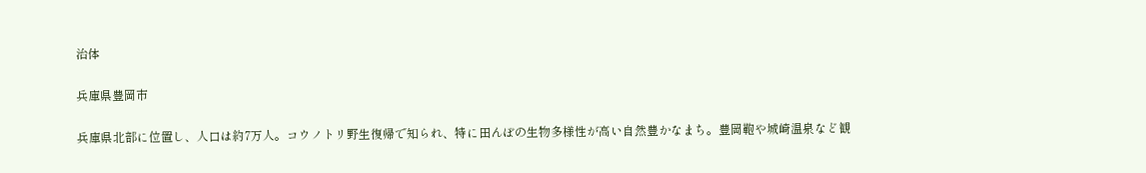治体

兵庫県豊岡市

兵庫県北部に位置し、人口は約7万人。コウノトリ野生復帰で知られ、特に田んぼの生物多様性が高い自然豊かなまち。豊岡鞄や城崎温泉など観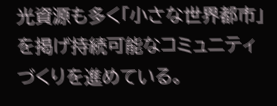光資源も多く「小さな世界都市」を掲げ持続可能なコミュニティづくりを進めている。